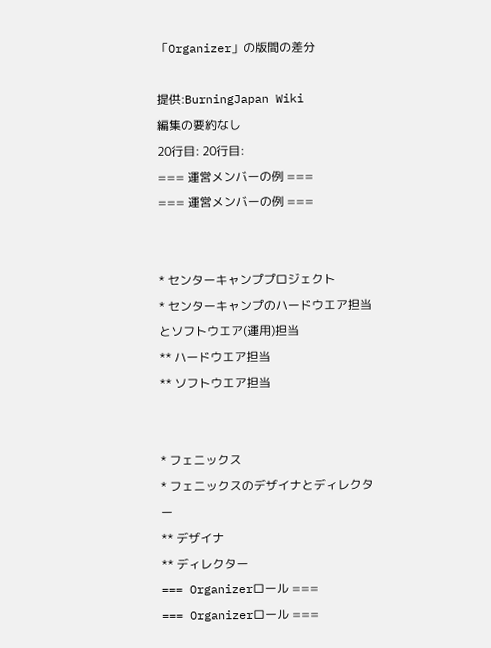「Organizer」の版間の差分

提供:BurningJapan Wiki
編集の要約なし
20行目: 20行目:
=== 運営メンバーの例 ===
=== 運営メンバーの例 ===


* センターキャンププロジェクト
* センターキャンプのハードウエア担当とソフトウエア(運用)担当
** ハードウエア担当
** ソフトウエア担当


* フェニックス
* フェニックスのデザイナとディレクター
** デザイナ
** ディレクター
=== Organizerロール ===
=== Organizerロール ===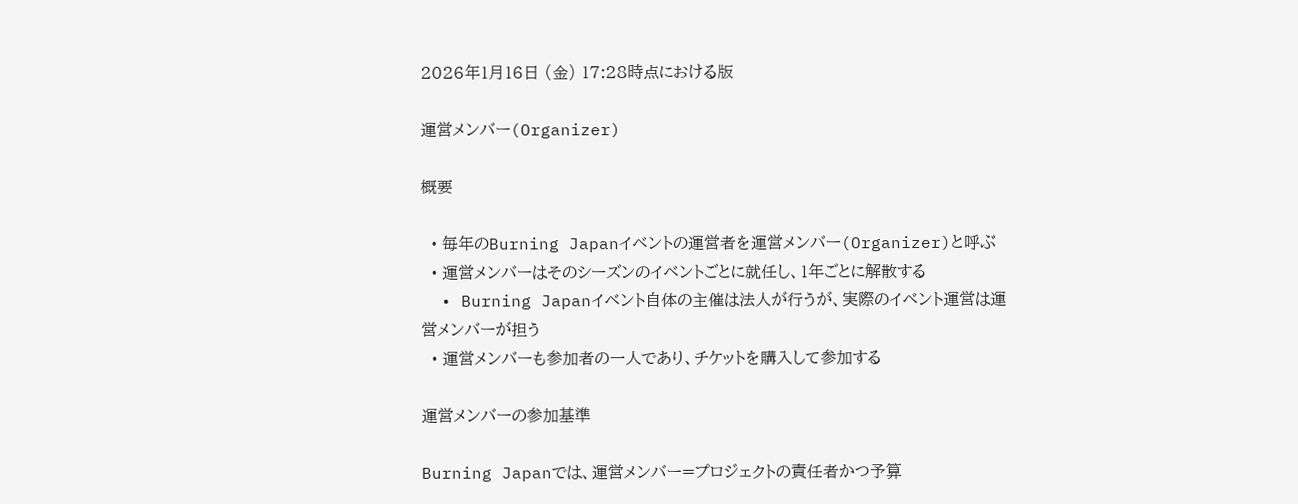2026年1月16日 (金) 17:28時点における版

運営メンバー(Organizer)

概要

  • 毎年のBurning Japanイベントの運営者を運営メンバー(Organizer)と呼ぶ
  • 運営メンバーはそのシーズンのイベントごとに就任し、1年ごとに解散する
  • Burning Japanイベント自体の主催は法人が行うが、実際のイベント運営は運営メンバーが担う
  • 運営メンバーも参加者の一人であり、チケットを購入して参加する

運営メンバーの参加基準

Burning Japanでは、運営メンバー=プロジェクトの責任者かつ予算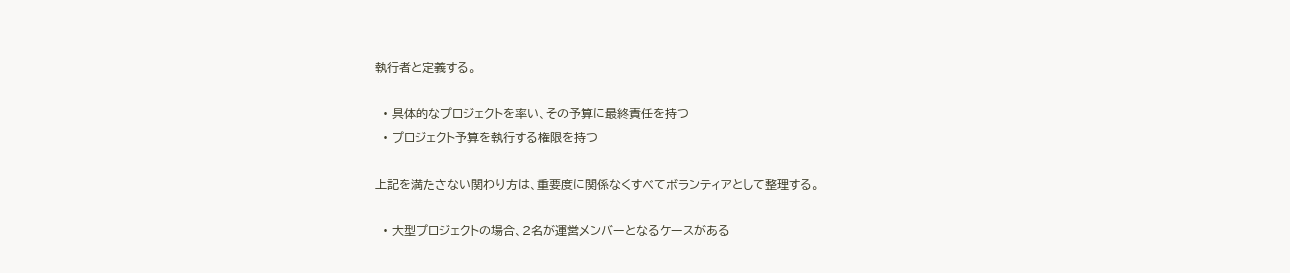執行者と定義する。

  • 具体的なプロジェクトを率い、その予算に最終責任を持つ
  • プロジェクト予算を執行する権限を持つ

上記を満たさない関わり方は、重要度に関係なくすべてボランティアとして整理する。

  • 大型プロジェクトの場合、2名が運営メンバーとなるケースがある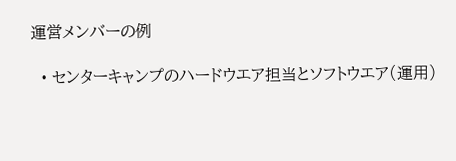運営メンバーの例

  • センターキャンプのハードウエア担当とソフトウエア(運用)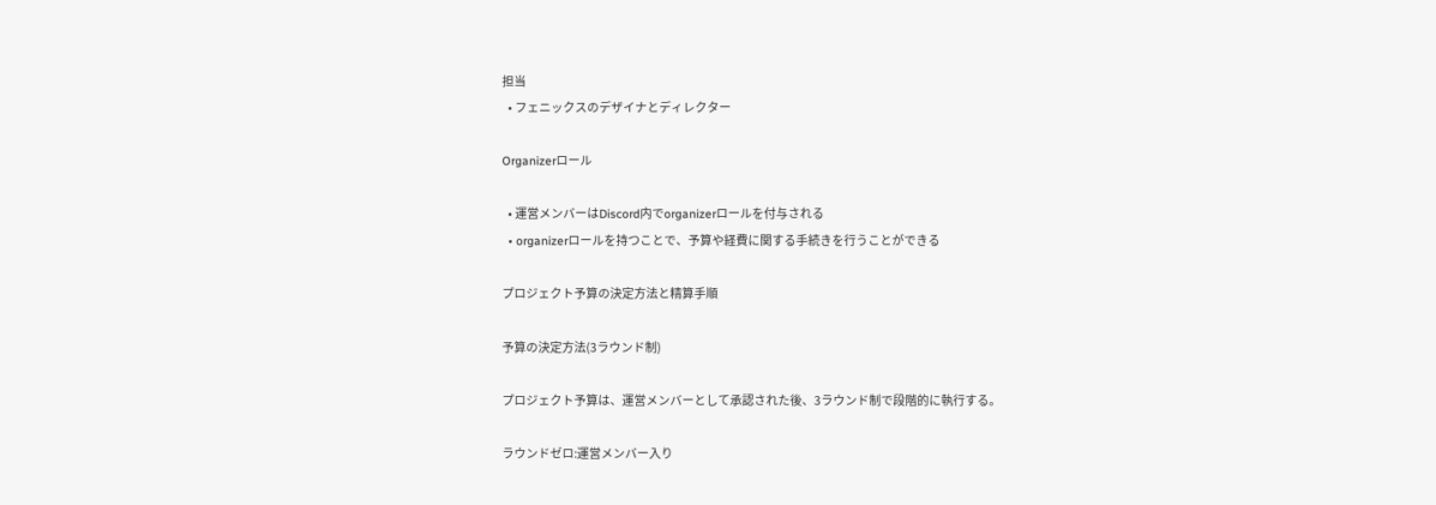担当
  • フェニックスのデザイナとディレクター

Organizerロール

  • 運営メンバーはDiscord内でorganizerロールを付与される
  • organizerロールを持つことで、予算や経費に関する手続きを行うことができる

プロジェクト予算の決定方法と精算手順

予算の決定方法(3ラウンド制)

プロジェクト予算は、運営メンバーとして承認された後、3ラウンド制で段階的に執行する。

ラウンドゼロ:運営メンバー入り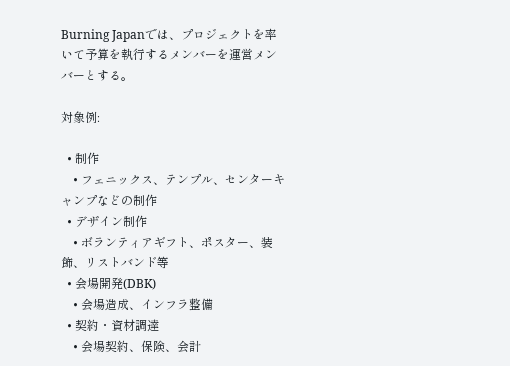Burning Japanでは、プロジェクトを率いて予算を執行するメンバーを運営メンバーとする。

対象例:

  • 制作
    • フェニックス、テンプル、センターキャンプなどの制作
  • デザイン制作
    • ボランティアギフト、ポスター、装飾、リストバンド等
  • 会場開発(DBK)
    • 会場造成、インフラ整備
  • 契約・資材調達
    • 会場契約、保険、会計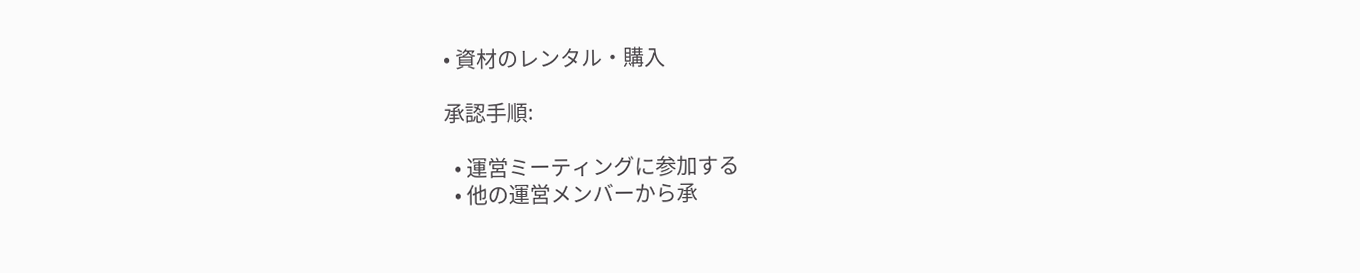• 資材のレンタル・購入

承認手順:

  • 運営ミーティングに参加する
  • 他の運営メンバーから承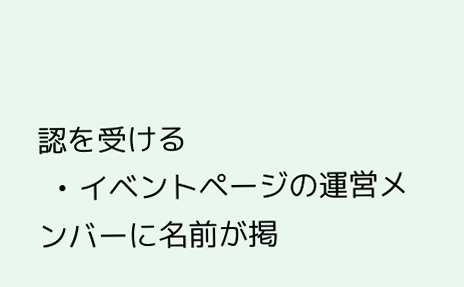認を受ける
  • イベントページの運営メンバーに名前が掲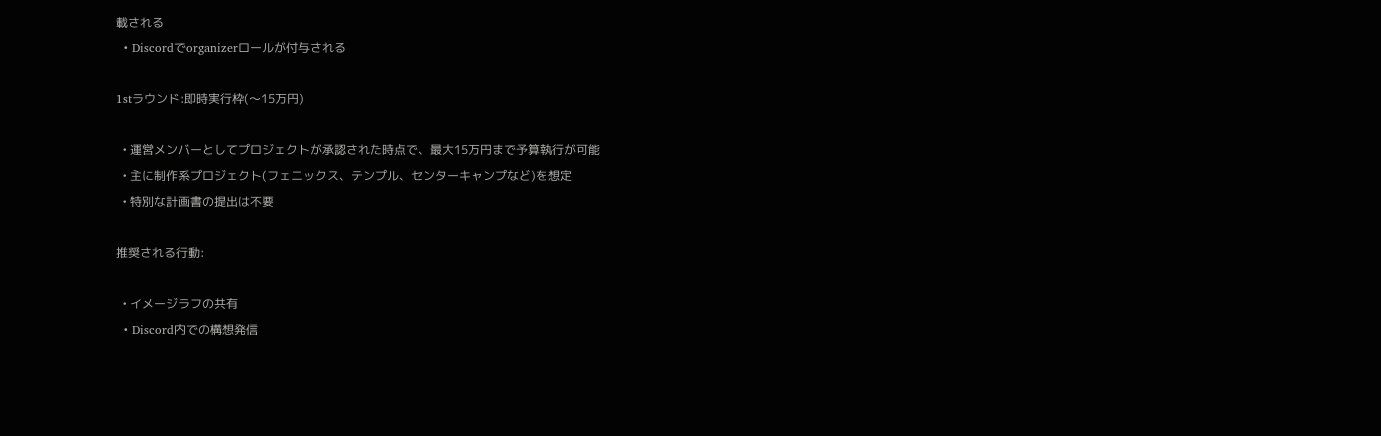載される
  • Discordでorganizerロールが付与される

1stラウンド:即時実行枠(〜15万円)

  • 運営メンバーとしてプロジェクトが承認された時点で、最大15万円まで予算執行が可能
  • 主に制作系プロジェクト(フェニックス、テンプル、センターキャンプなど)を想定
  • 特別な計画書の提出は不要

推奨される行動:

  • イメージラフの共有
  • Discord内での構想発信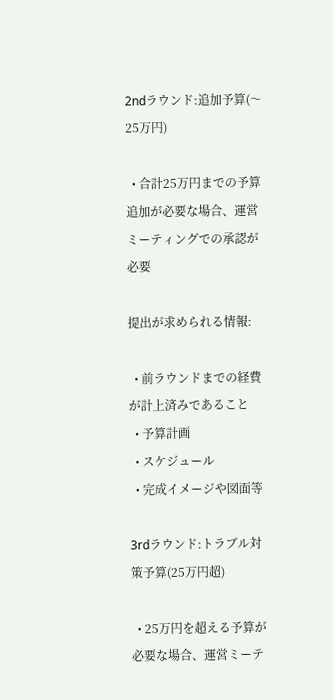2ndラウンド:追加予算(〜25万円)

  • 合計25万円までの予算追加が必要な場合、運営ミーティングでの承認が必要

提出が求められる情報:

  • 前ラウンドまでの経費が計上済みであること
  • 予算計画
  • スケジュール
  • 完成イメージや図面等

3rdラウンド:トラブル対策予算(25万円超)

  • 25万円を超える予算が必要な場合、運営ミーテ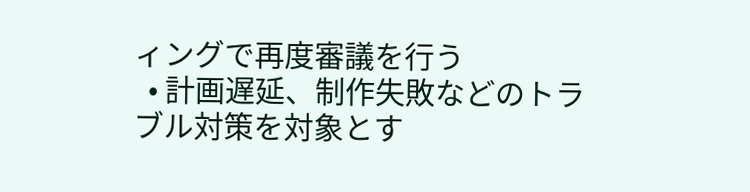ィングで再度審議を行う
  • 計画遅延、制作失敗などのトラブル対策を対象とす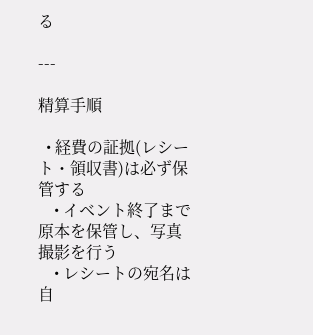る

---

精算手順

  • 経費の証拠(レシート・領収書)は必ず保管する
    • イベント終了まで原本を保管し、写真撮影を行う
    • レシートの宛名は自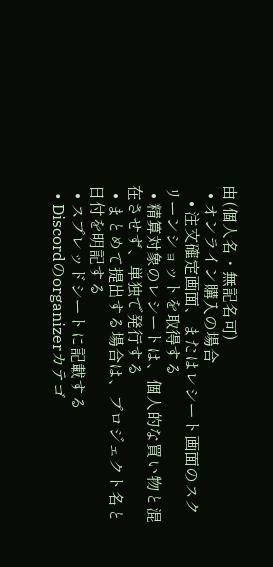由(個人名・無記名可)
  • オンライン購入の場合
    • 注文確定画面、またはレシート画面のスクリーンショットを取得する
  • 精算対象のレシートは、個人的な買い物と混在させず、単独で発行する
  • まとめて提出する場合は、プロジェクト名と日付を明記する
  • スプレッドシートに記載する
  • Discordのorganizerカテゴ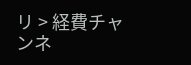リ > 経費チャンネ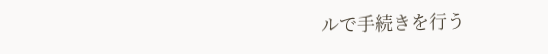ルで手続きを行う